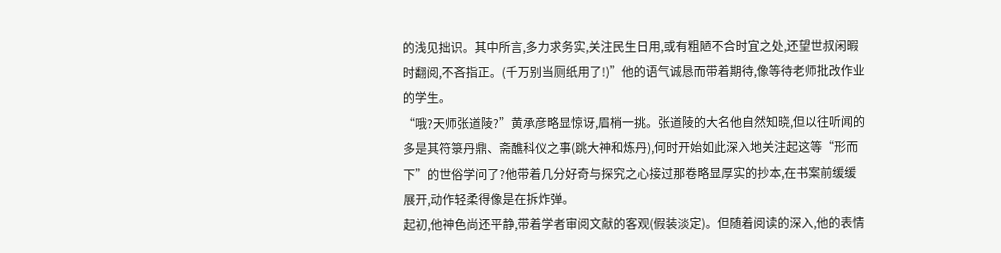的浅见拙识。其中所言,多力求务实,关注民生日用,或有粗陋不合时宜之处,还望世叔闲暇时翻阅,不吝指正。(千万别当厕纸用了!)”他的语气诚恳而带着期待,像等待老师批改作业的学生。
“哦?天师张道陵?”黄承彦略显惊讶,眉梢一挑。张道陵的大名他自然知晓,但以往听闻的多是其符箓丹鼎、斋醮科仪之事(跳大神和炼丹),何时开始如此深入地关注起这等“形而下”的世俗学问了?他带着几分好奇与探究之心接过那卷略显厚实的抄本,在书案前缓缓展开,动作轻柔得像是在拆炸弹。
起初,他神色尚还平静,带着学者审阅文献的客观(假装淡定)。但随着阅读的深入,他的表情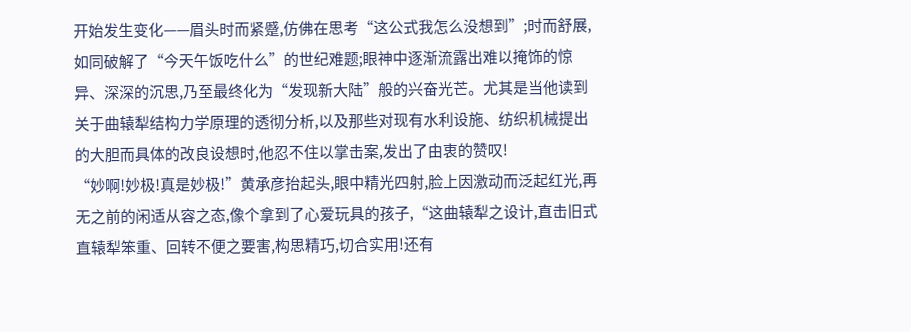开始发生变化——眉头时而紧蹙,仿佛在思考“这公式我怎么没想到”;时而舒展,如同破解了“今天午饭吃什么”的世纪难题;眼神中逐渐流露出难以掩饰的惊异、深深的沉思,乃至最终化为“发现新大陆”般的兴奋光芒。尤其是当他读到关于曲辕犁结构力学原理的透彻分析,以及那些对现有水利设施、纺织机械提出的大胆而具体的改良设想时,他忍不住以掌击案,发出了由衷的赞叹!
“妙啊!妙极!真是妙极!”黄承彦抬起头,眼中精光四射,脸上因激动而泛起红光,再无之前的闲适从容之态,像个拿到了心爱玩具的孩子,“这曲辕犁之设计,直击旧式直辕犁笨重、回转不便之要害,构思精巧,切合实用!还有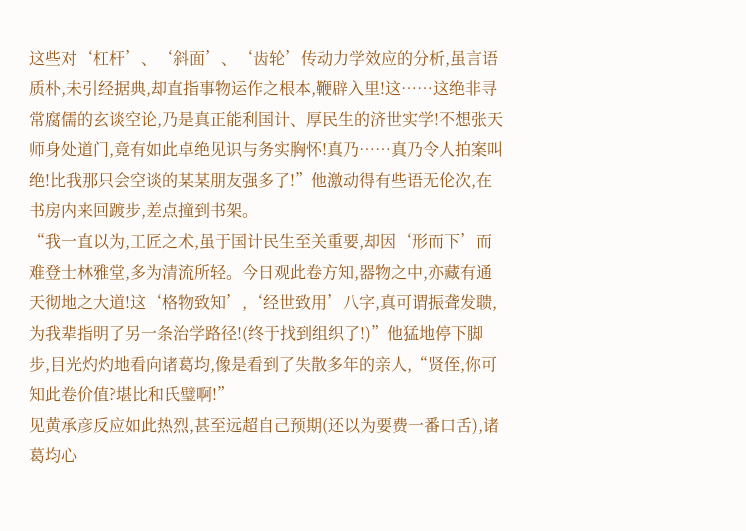这些对‘杠杆’、‘斜面’、‘齿轮’传动力学效应的分析,虽言语质朴,未引经据典,却直指事物运作之根本,鞭辟入里!这……这绝非寻常腐儒的玄谈空论,乃是真正能利国计、厚民生的济世实学!不想张天师身处道门,竟有如此卓绝见识与务实胸怀!真乃……真乃令人拍案叫绝!比我那只会空谈的某某朋友强多了!”他激动得有些语无伦次,在书房内来回踱步,差点撞到书架。
“我一直以为,工匠之术,虽于国计民生至关重要,却因‘形而下’而难登士林雅堂,多为清流所轻。今日观此卷方知,器物之中,亦藏有通天彻地之大道!这‘格物致知’,‘经世致用’八字,真可谓振聋发聩,为我辈指明了另一条治学路径!(终于找到组织了!)”他猛地停下脚步,目光灼灼地看向诸葛均,像是看到了失散多年的亲人,“贤侄,你可知此卷价值?堪比和氏璧啊!”
见黄承彦反应如此热烈,甚至远超自己预期(还以为要费一番口舌),诸葛均心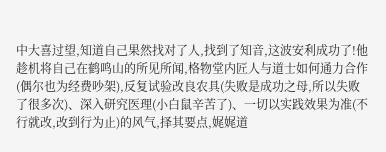中大喜过望,知道自己果然找对了人,找到了知音,这波安利成功了!他趁机将自己在鹤鸣山的所见所闻,格物堂内匠人与道士如何通力合作(偶尔也为经费吵架),反复试验改良农具(失败是成功之母,所以失败了很多次)、深入研究医理(小白鼠辛苦了)、一切以实践效果为准(不行就改,改到行为止)的风气,择其要点,娓娓道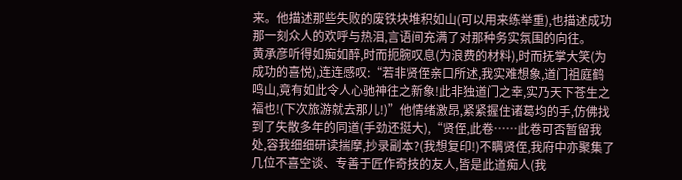来。他描述那些失败的废铁块堆积如山(可以用来练举重),也描述成功那一刻众人的欢呼与热泪,言语间充满了对那种务实氛围的向往。
黄承彦听得如痴如醉,时而扼腕叹息(为浪费的材料),时而抚掌大笑(为成功的喜悦),连连感叹:“若非贤侄亲口所述,我实难想象,道门祖庭鹤鸣山,竟有如此令人心驰神往之新象!此非独道门之幸,实乃天下苍生之福也!(下次旅游就去那儿!)”他情绪激昂,紧紧握住诸葛均的手,仿佛找到了失散多年的同道(手劲还挺大),“贤侄,此卷……此卷可否暂留我处,容我细细研读揣摩,抄录副本?(我想复印!)不瞒贤侄,我府中亦聚集了几位不喜空谈、专善于匠作奇技的友人,皆是此道痴人(我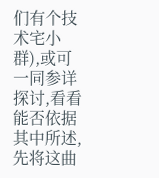们有个技术宅小群),或可一同参详探讨,看看能否依据其中所述,先将这曲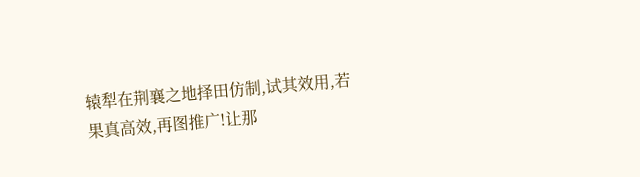辕犁在荆襄之地择田仿制,试其效用,若果真高效,再图推广!让那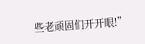些老顽固们开开眼!”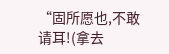“固所愿也,不敢请耳!(拿去